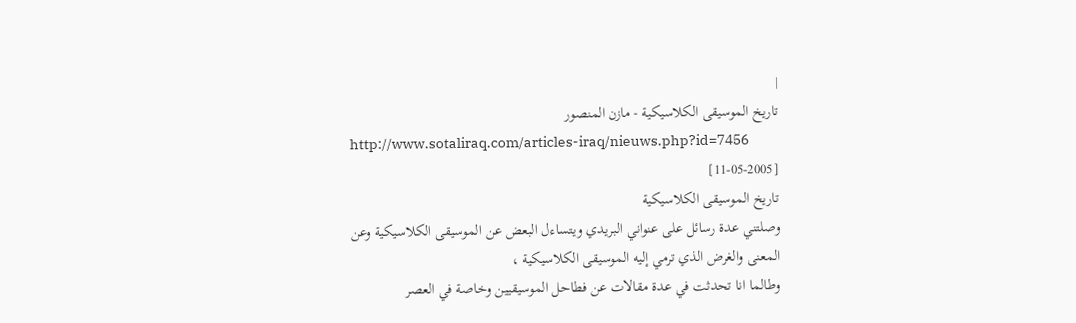|
تاريخ الموسيقى الكلاسيكية - مازن المنصور
http://www.sotaliraq.com/articles-iraq/nieuws.php?id=7456
[11-05-2005]
تاريخ الموسيقى الكلاسيكية
وصلتني عدة رسائل على عنواني البريدي ويتساءل البعض عن الموسيقى الكلاسيكية وعن
المعنى والغرض الذي ترمي إليه الموسيقى الكلاسيكية ،
وطالما انا تحدثت في عدة مقالات عن فطاحل الموسيقيين وخاصة في العصر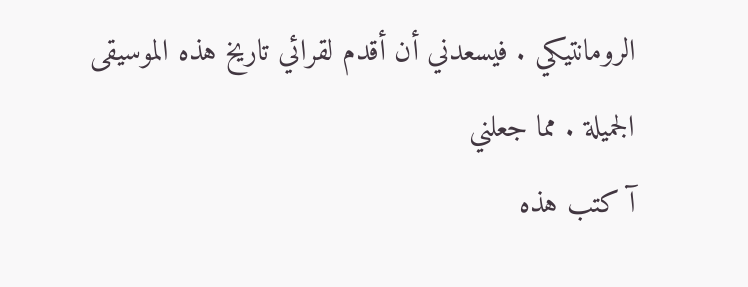الرومانتيكي . فيسعدني أن أقدم لقرائي تاريخ هذه الموسيقى الجميلة . مما جعلني
آ كتب هذه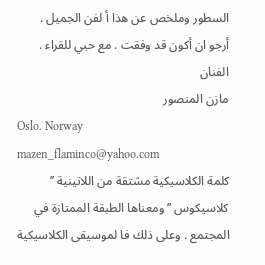السطور وملخص عن هذا أ لفن الجميل .
أرجو ان أكون قد وفقت . مع حبي للقراء .
الفنان
مازن المنصور
Oslo. Norway
mazen_flaminco@yahoo.com
كلمة الكلاسيكية مشتقة من اللاتينية ’’ كلاسيكوس ’’ ومعناها الطبقة الممتازة في
المجتمع . وعلى ذلك فا لموسيقى الكلاسيكية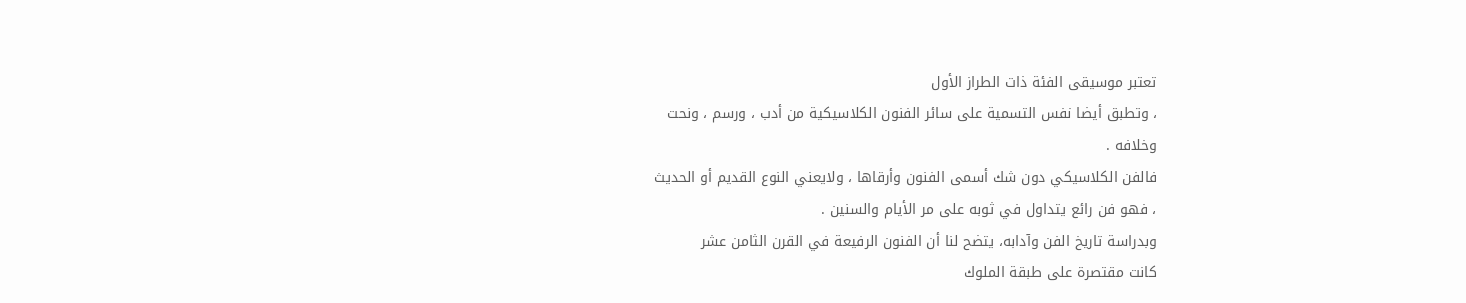تعتبر موسيقى الفئة ذات الطراز الأول
، وتطبق أيضا نفس التسمية على سائر الفنون الكلاسيكية من أدب ، ورسم ، ونحت
وخلافه .
فالفن الكلاسيكي دون شك أسمى الفنون وأرقاها ، ولايعني النوع القديم أو الحديث
، فهو فن رائع يتداول في ثوبه على مر الأيام والسنين .
وبدراسة تاريخ الفن وآدابه، يتضح لنا أن الفنون الرفيعة في القرن الثامن عشر
كانت مقتصرة على طبقة الملوك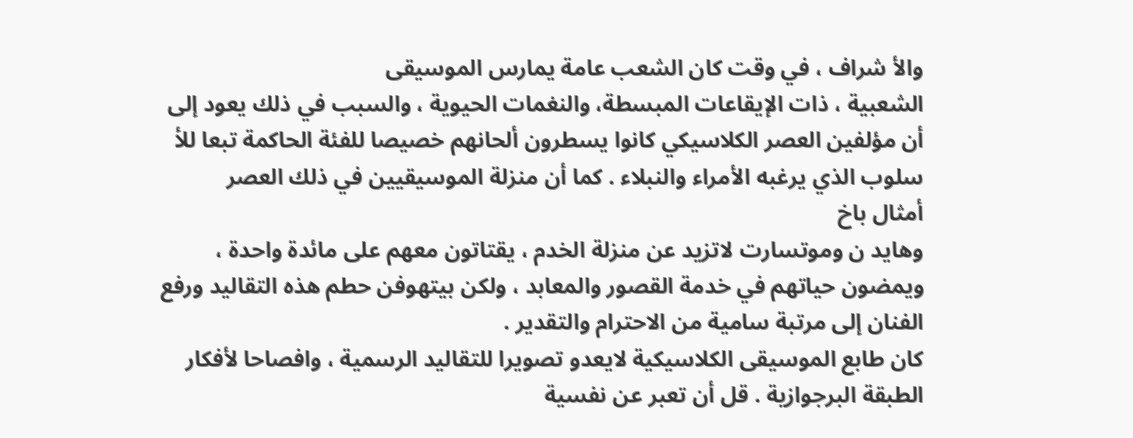والأ شراف ، في وقت كان الشعب عامة يمارس الموسيقى
الشعبية ، ذات الإيقاعات المبسطة، والنغمات الحيوية ، والسبب في ذلك يعود إلى
أن مؤلفين العصر الكلاسيكي كانوا يسطرون ألحانهم خصيصا للفئة الحاكمة تبعا للأ
سلوب الذي يرغبه الأمراء والنبلاء . كما أن منزلة الموسيقيين في ذلك العصر
أمثال باخ
وهايد ن وموتسارت لاتزيد عن منزلة الخدم ، يقتاتون معهم على مائدة واحدة ،
ويمضون حياتهم في خدمة القصور والمعابد ، ولكن بيتهوفن حطم هذه التقاليد ورفع
الفنان إلى مرتبة سامية من الاحترام والتقدير .
كان طابع الموسيقى الكلاسيكية لايعدو تصويرا للتقاليد الرسمية ، وافصاحا لأفكار
الطبقة البرجوازية . قل أن تعبر عن نفسية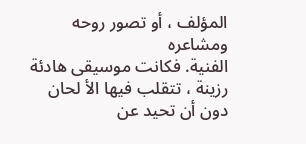المؤلف ، أو تصور روحه ومشاعره
الفنية. فكانت موسيقى هادئة رزينة ، تتقلب فيها الأ لحان دون أن تحيد عن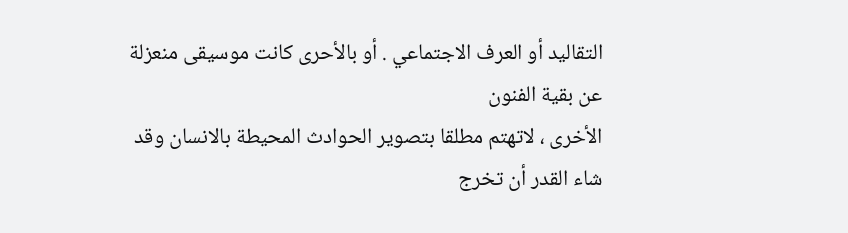التقاليد أو العرف الاجتماعي . أو بالأحرى كانت موسيقى منعزلة عن بقية الفنون
الأخرى ، لاتهتم مطلقا بتصوير الحوادث المحيطة بالانسان وقد شاء القدر أن تخرج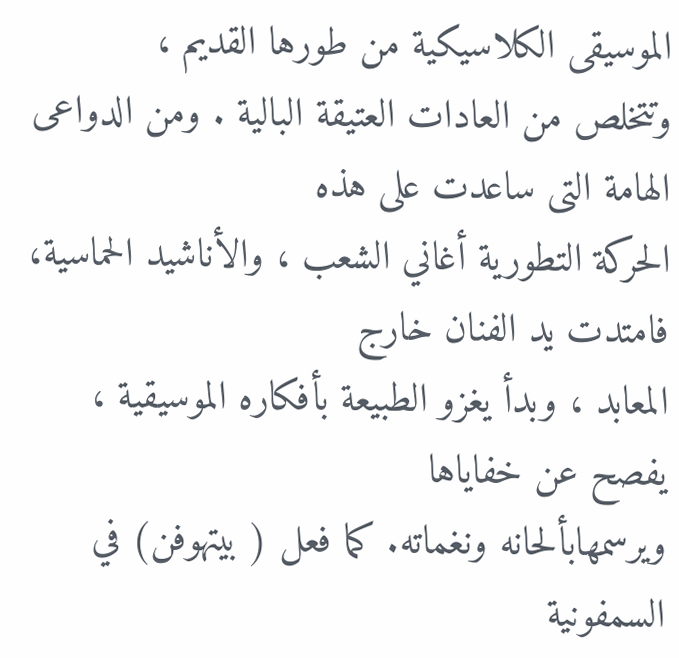الموسيقى الكلاسيكية من طورها القديم ،
وتتخلص من العادات العتيقة البالية . ومن الدواعى الهامة التى ساعدت على هذه
الحركة التطورية أغاني الشعب ، والأناشيد الحماسية، فامتدت يد الفنان خارج
المعابد ، وبدأ يغزو الطبيعة بأفكاره الموسيقية ، يفصح عن خفاياها
ويرسمهابألحانه ونغماته. كما فعل ( بيتهوفن) في السمفونية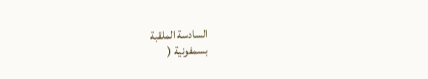السادسة الملقبة
بسمفونية (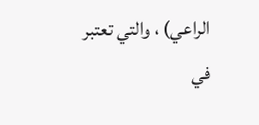الراعي) ، والتي تعتبر في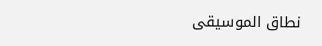نطاق الموسيقى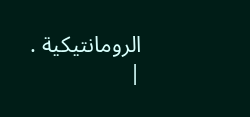الرومانتيكية .
|